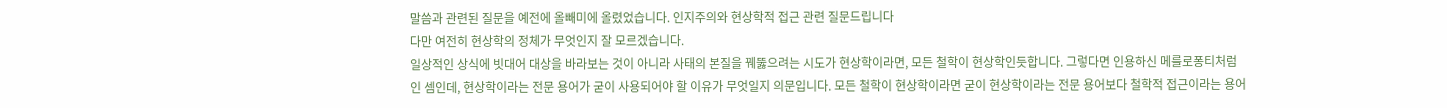말씀과 관련된 질문을 예전에 올빼미에 올렸었습니다. 인지주의와 현상학적 접근 관련 질문드립니다
다만 여전히 현상학의 정체가 무엇인지 잘 모르겠습니다.
일상적인 상식에 빗대어 대상을 바라보는 것이 아니라 사태의 본질을 꿰뚫으려는 시도가 현상학이라면, 모든 철학이 현상학인듯합니다. 그렇다면 인용하신 메를로퐁티처럼
인 셈인데, 현상학이라는 전문 용어가 굳이 사용되어야 할 이유가 무엇일지 의문입니다. 모든 철학이 현상학이라면 굳이 현상학이라는 전문 용어보다 철학적 접근이라는 용어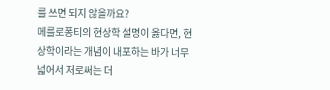를 쓰면 되지 않을까요?
메를로퐁티의 현상학 설명이 옳다면, 현상학이라는 개념이 내포하는 바가 너무 넓어서 저로써는 더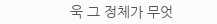욱 그 정체가 무엇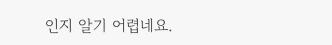인지 알기 어렵네요.